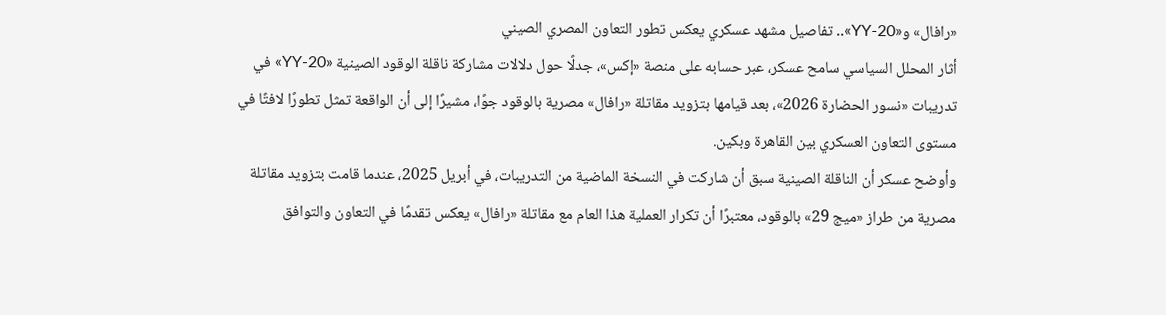«رافال» و«YY-20».. تفاصيل مشهد عسكري يعكس تطور التعاون المصري الصيني
أثار المحلل السياسي سامح عسكر، عبر حسابه على منصة «إكس»، جدلًا حول دلالات مشاركة ناقلة الوقود الصينية «YY-20» في تدريبات «نسور الحضارة 2026»، بعد قيامها بتزويد مقاتلة «رافال» مصرية بالوقود جوًا، مشيرًا إلى أن الواقعة تمثل تطورًا لافتًا في مستوى التعاون العسكري بين القاهرة وبكين.
وأوضح عسكر أن الناقلة الصينية سبق أن شاركت في النسخة الماضية من التدريبات، في أبريل 2025، عندما قامت بتزويد مقاتلة مصرية من طراز «ميج 29» بالوقود، معتبرًا أن تكرار العملية هذا العام مع مقاتلة «رافال» يعكس تقدمًا في التعاون والتوافق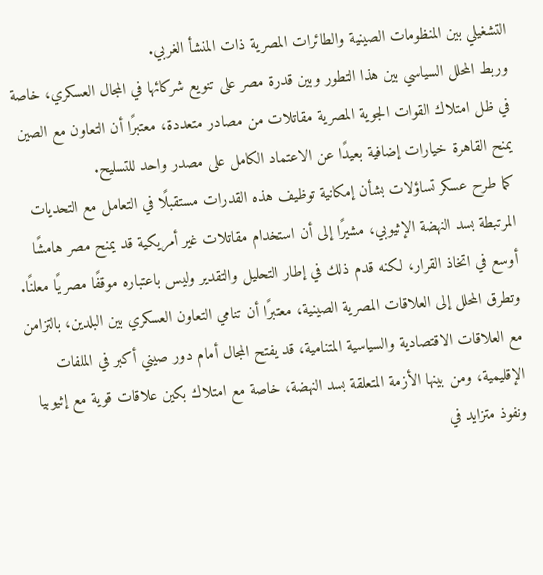التشغيلي بين المنظومات الصينية والطائرات المصرية ذات المنشأ الغربي.
وربط المحلل السياسي بين هذا التطور وبين قدرة مصر على تنويع شركائها في المجال العسكري، خاصة في ظل امتلاك القوات الجوية المصرية مقاتلات من مصادر متعددة، معتبرًا أن التعاون مع الصين يمنح القاهرة خيارات إضافية بعيدًا عن الاعتماد الكامل على مصدر واحد للتسليح.
كما طرح عسكر تساؤلات بشأن إمكانية توظيف هذه القدرات مستقبلًا في التعامل مع التحديات المرتبطة بسد النهضة الإثيوبي، مشيرًا إلى أن استخدام مقاتلات غير أمريكية قد يمنح مصر هامشًا أوسع في اتخاذ القرار، لكنه قدم ذلك في إطار التحليل والتقدير وليس باعتباره موقفًا مصريًا معلنًا.
وتطرق المحلل إلى العلاقات المصرية الصينية، معتبرًا أن تنامي التعاون العسكري بين البلدين، بالتزامن مع العلاقات الاقتصادية والسياسية المتنامية، قد يفتح المجال أمام دور صيني أكبر في الملفات الإقليمية، ومن بينها الأزمة المتعلقة بسد النهضة، خاصة مع امتلاك بكين علاقات قوية مع إثيوبيا ونفوذ متزايد في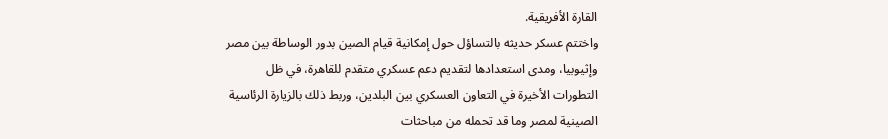القارة الأفريقية.
واختتم عسكر حديثه بالتساؤل حول إمكانية قيام الصين بدور الوساطة بين مصر وإثيوبيا، ومدى استعدادها لتقديم دعم عسكري متقدم للقاهرة، في ظل التطورات الأخيرة في التعاون العسكري بين البلدين، وربط ذلك بالزيارة الرئاسية الصينية لمصر وما قد تحمله من مباحثات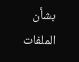بشأن الملفات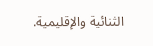الثنائية والإقليمية.